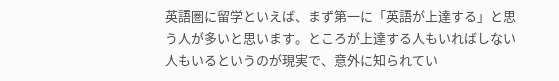英語圏に留学といえば、まず第一に「英語が上達する」と思う人が多いと思います。ところが上達する人もいればしない人もいるというのが現実で、意外に知られてい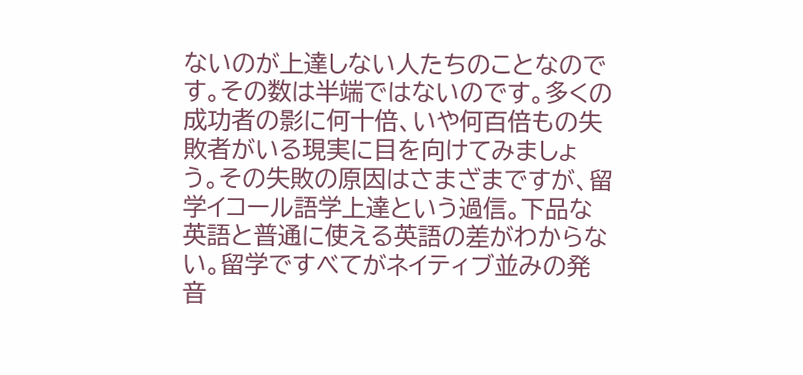ないのが上達しない人たちのことなのです。その数は半端ではないのです。多くの成功者の影に何十倍、いや何百倍もの失敗者がいる現実に目を向けてみましょう。その失敗の原因はさまざまですが、留学イコール語学上達という過信。下品な英語と普通に使える英語の差がわからない。留学ですべてがネイティブ並みの発音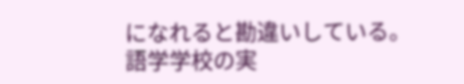になれると勘違いしている。語学学校の実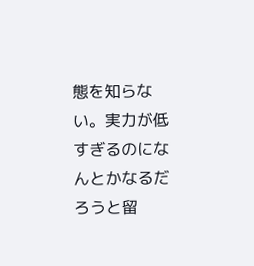態を知らない。実力が低すぎるのになんとかなるだろうと留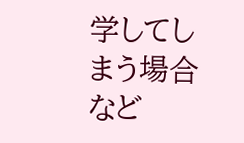学してしまう場合など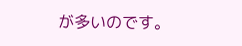が多いのです。